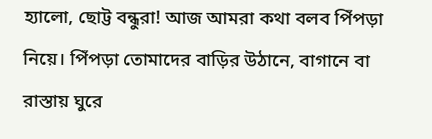হ্যালো, ছোট্ট বন্ধুরা! আজ আমরা কথা বলব পিঁপড়া নিয়ে। পিঁপড়া তোমাদের বাড়ির উঠানে, বাগানে বা রাস্তায় ঘুরে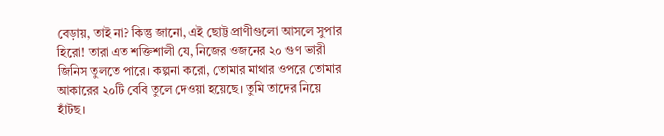বেড়ায়, তাই না? কিন্তু জানো, এই ছোট্ট প্রাণীগুলো আসলে সুপার হিরো! তারা এত শক্তিশালী যে, নিজের ওজনের ২০ গুণ ভারী জিনিস তুলতে পারে। কল্পনা করো, তোমার মাথার ওপরে তোমার আকারের ২০টি বেবি তুলে দেওয়া হয়েছে। তুমি তাদের নিয়ে হাঁটছ।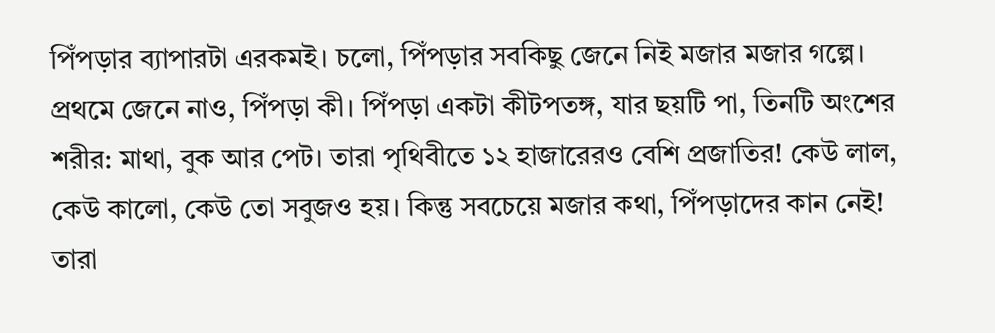পিঁপড়ার ব্যাপারটা এরকমই। চলো, পিঁপড়ার সবকিছু জেনে নিই মজার মজার গল্পে।
প্রথমে জেনে নাও, পিঁপড়া কী। পিঁপড়া একটা কীটপতঙ্গ, যার ছয়টি পা, তিনটি অংশের শরীর: মাথা, বুক আর পেট। তারা পৃথিবীতে ১২ হাজারেরও বেশি প্রজাতির! কেউ লাল, কেউ কালো, কেউ তো সবুজও হয়। কিন্তু সবচেয়ে মজার কথা, পিঁপড়াদের কান নেই! তারা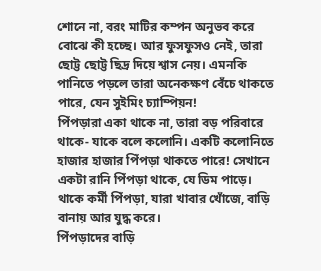শোনে না, বরং মাটির কম্পন অনুভব করে বোঝে কী হচ্ছে। আর ফুসফুসও নেই, তারা ছোট্ট ছোট্ট ছিদ্র দিয়ে শ্বাস নেয়। এমনকি পানিতে পড়লে তারা অনেকক্ষণ বেঁচে থাকতে পারে, যেন সুইমিং চ্যাম্পিয়ন!
পিঁপড়ারা একা থাকে না, তারা বড় পরিবারে থাকে- যাকে বলে কলোনি। একটি কলোনিতে হাজার হাজার পিঁপড়া থাকতে পারে! সেখানে একটা রানি পিঁপড়া থাকে, যে ডিম পাড়ে। থাকে কর্মী পিঁপড়া, যারা খাবার খোঁজে, বাড়ি বানায় আর যুদ্ধ করে।
পিঁপড়াদের বাড়ি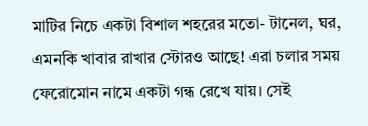মাটির নিচে একটা বিশাল শহরের মতো- টানেল, ঘর, এমনকি খাবার রাখার স্টোরও আছে! এরা চলার সময় ফেরোমোন নামে একটা গন্ধ রেখে যায়। সেই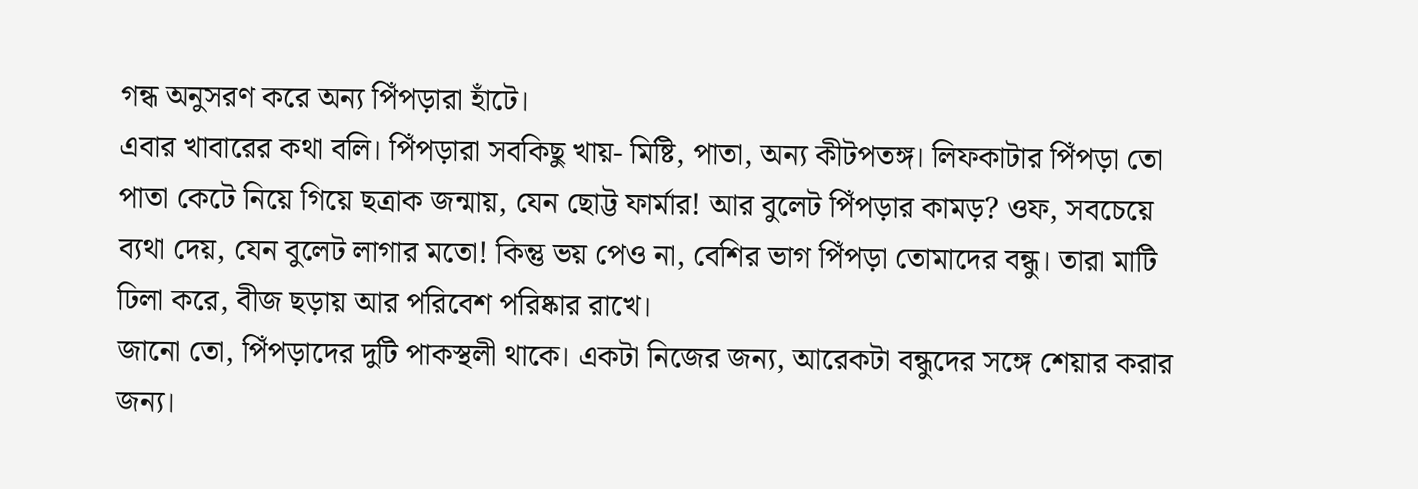গন্ধ অনুসরণ করে অন্য পিঁপড়ারা হাঁটে।
এবার খাবারের কথা বলি। পিঁপড়ারা সবকিছু খায়- মিষ্টি, পাতা, অন্য কীটপতঙ্গ। লিফকাটার পিঁপড়া তো পাতা কেটে নিয়ে গিয়ে ছত্রাক জন্মায়, যেন ছোট্ট ফার্মার! আর বুলেট পিঁপড়ার কামড়? ওফ, সবচেয়ে ব্যথা দেয়, যেন বুলেট লাগার মতো! কিন্তু ভয় পেও না, বেশির ভাগ পিঁপড়া তোমাদের বন্ধু। তারা মাটি ঢিলা করে, বীজ ছড়ায় আর পরিবেশ পরিষ্কার রাখে।
জানো তো, পিঁপড়াদের দুটি পাকস্থলী থাকে। একটা নিজের জন্য, আরেকটা বন্ধুদের সঙ্গে শেয়ার করার জন্য।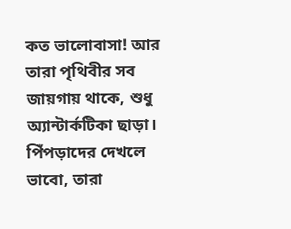কত ভালোবাসা! আর তারা পৃথিবীর সব জায়গায় থাকে, শুধু অ্যান্টার্কটিকা ছাড়া। পিঁপড়াদের দেখলে ভাবো, তারা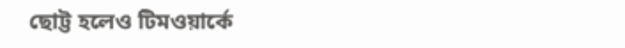ছোট্ট হলেও টিমওয়ার্কে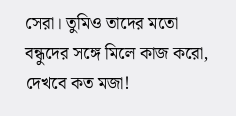সেরা। তুমিও তাদের মতো বন্ধুদের সঙ্গে মিলে কাজ করো, দেখবে কত মজা!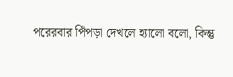পরেরবার পিঁপড়া দেখলে হ্যালো বলো, কিন্তু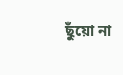ছুঁয়ো না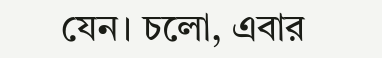যেন। চলো, এবার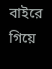বাইরে গিয়ে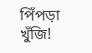পিঁপড়া খুঁজি!